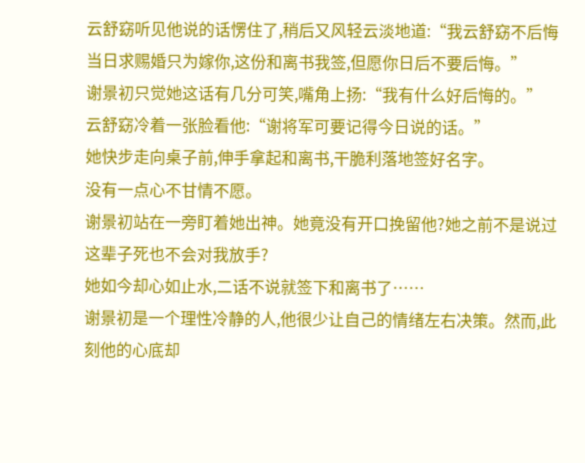云舒窈听见他说的话愣住了,稍后又风轻云淡地道:“我云舒窈不后悔当日求赐婚只为嫁你,这份和离书我签,但愿你日后不要后悔。”
谢景初只觉她这话有几分可笑,嘴角上扬:“我有什么好后悔的。”
云舒窈冷着一张脸看他:“谢将军可要记得今日说的话。”
她快步走向桌子前,伸手拿起和离书,干脆利落地签好名字。
没有一点心不甘情不愿。
谢景初站在一旁盯着她出神。她竟没有开口挽留他?她之前不是说过这辈子死也不会对我放手?
她如今却心如止水,二话不说就签下和离书了……
谢景初是一个理性冷静的人,他很少让自己的情绪左右决策。然而,此刻他的心底却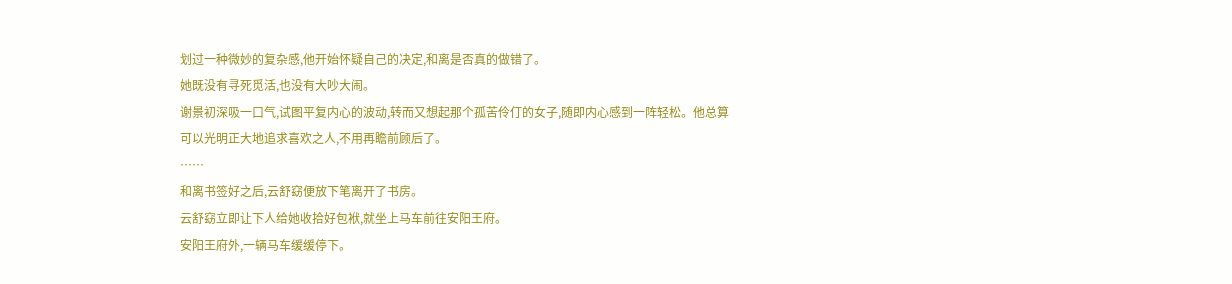划过一种微妙的复杂感,他开始怀疑自己的决定,和离是否真的做错了。
她既没有寻死觅活,也没有大吵大闹。
谢景初深吸一口气,试图平复内心的波动,转而又想起那个孤苦伶仃的女子,随即内心感到一阵轻松。他总算可以光明正大地追求喜欢之人,不用再瞻前顾后了。
……
和离书签好之后,云舒窈便放下笔离开了书房。
云舒窈立即让下人给她收拾好包袱,就坐上马车前往安阳王府。
安阳王府外,一辆马车缓缓停下。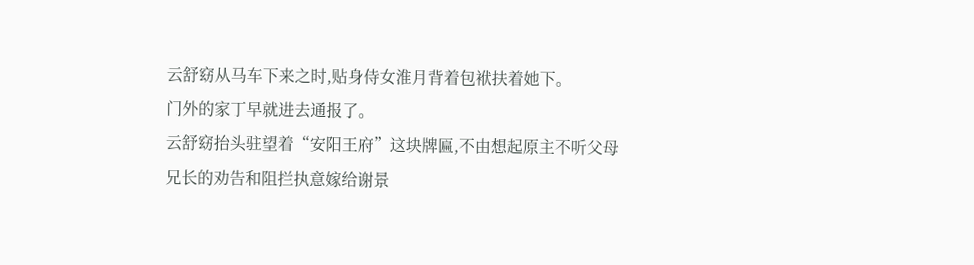云舒窈从马车下来之时,贴身侍女淮月背着包袱扶着她下。
门外的家丁早就进去通报了。
云舒窈抬头驻望着“安阳王府”这块牌匾,不由想起原主不听父母兄长的劝告和阻拦执意嫁给谢景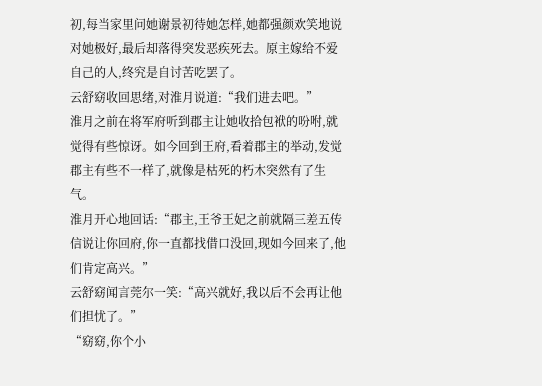初,每当家里问她谢景初待她怎样,她都强颜欢笑地说对她极好,最后却落得突发恶疾死去。原主嫁给不爱自己的人,终究是自讨苦吃罢了。
云舒窈收回思绪,对淮月说道:“我们进去吧。”
淮月之前在将军府听到郡主让她收拾包袱的吩咐,就觉得有些惊讶。如今回到王府,看着郡主的举动,发觉郡主有些不一样了,就像是枯死的朽木突然有了生气。
淮月开心地回话:“郡主,王爷王妃之前就隔三差五传信说让你回府,你一直都找借口没回,现如今回来了,他们肯定高兴。”
云舒窈闻言莞尔一笑:“高兴就好,我以后不会再让他们担忧了。”
“窈窈,你个小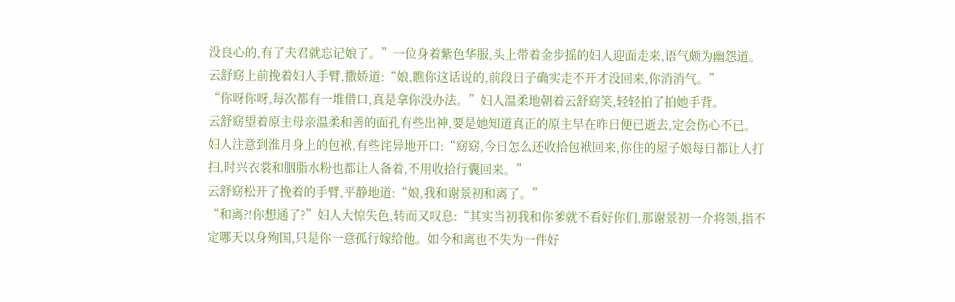没良心的,有了夫君就忘记娘了。”一位身着紫色华服,头上带着金步摇的妇人迎面走来,语气颇为幽怨道。
云舒窈上前挽着妇人手臂,撒娇道:“娘,瞧你这话说的,前段日子确实走不开才没回来,你消消气。”
“你呀你呀,每次都有一堆借口,真是拿你没办法。”妇人温柔地朝着云舒窈笑,轻轻拍了拍她手背。
云舒窈望着原主母亲温柔和善的面孔有些出神,要是她知道真正的原主早在昨日便已逝去,定会伤心不已。
妇人注意到淮月身上的包袱,有些诧异地开口:“窈窈,今日怎么还收拾包袱回来,你住的屋子娘每日都让人打扫,时兴衣裳和胭脂水粉也都让人备着,不用收拾行囊回来。”
云舒窈松开了挽着的手臂,平静地道:“娘,我和谢景初和离了。”
“和离?!你想通了?”妇人大惊失色,转而又叹息:“其实当初我和你爹就不看好你们,那谢景初一介将领,指不定哪天以身殉国,只是你一意孤行嫁给他。如今和离也不失为一件好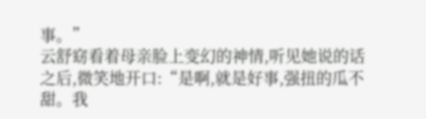事。”
云舒窈看着母亲脸上变幻的神情,听见她说的话之后,微笑地开口:“是啊,就是好事,强扭的瓜不甜。我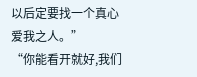以后定要找一个真心爱我之人。”
“你能看开就好,我们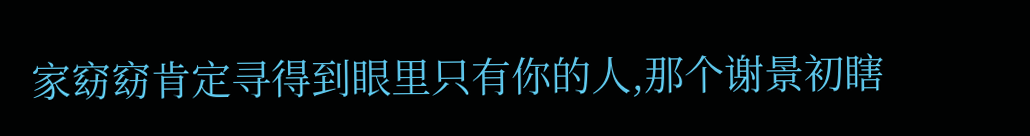家窈窈肯定寻得到眼里只有你的人,那个谢景初瞎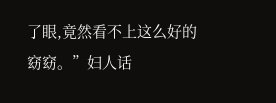了眼,竟然看不上这么好的窈窈。”妇人话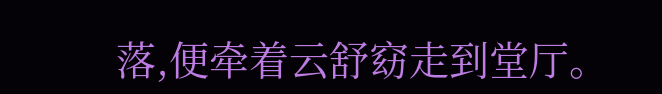落,便牵着云舒窈走到堂厅。